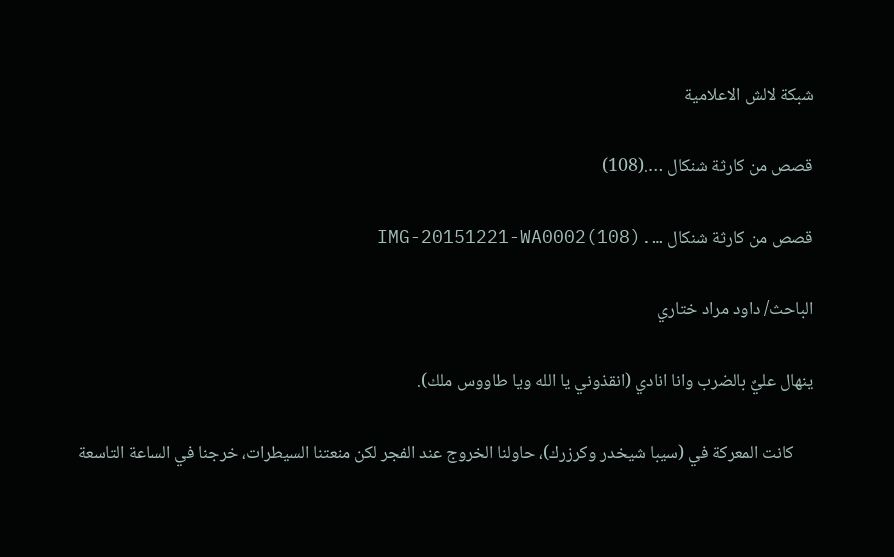شبكة لالش الاعلامية

قصص من كارثة شنكال ….(108)

قصص من كارثة شنكال ….(108)IMG-20151221-WA0002

الباحث/ داود مراد ختاري

ينهال عليٌ بالضرب وانا انادي (انقذوني يا الله ويا طاووس ملك).

     كانت المعركة في (سيبا شيخدر وكرزرك)، حاولنا الخروج عند الفجر لكن منعتنا السيطرات، خرجنا في الساعة التاسعة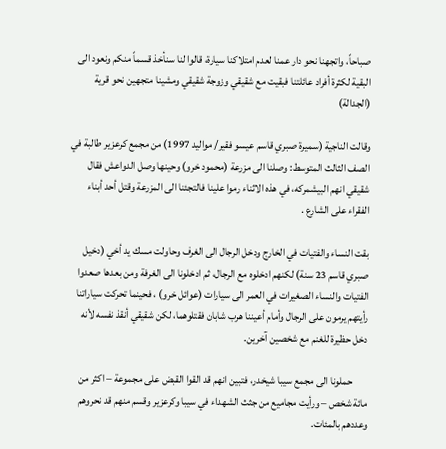صباحاً، واتجهنا نحو دار عمنا لعدم امتلاكنا سيارة، قالوا لنا سنأخذ قسماً منكم ونعود الى البقية لكثرة أفراد عائلتنا فبقيت مع شقيقي وزوجة شقيقي ومشينا متجهين نحو قرية (الجدالة)

وقالت الناجية (سميرة صبري قاسم عيسو فقير/ مواليد 1997) من مجمع كرعزير طالبة في الصف الثالث المتوسط: وصلنا الى مزرعة (محمود خرو) وحينها وصل الدواعش فقال شقيقي انهم البيشمركه، في هذه الاثناء رموا علينا فالتجئنا الى المزرعة وقتل أحد أبناء الفقراء على الشارع .

بقت النساء والفتيات في الخارج ودخل الرجال الى الغرف وحاولت مسك يد أخي (دخيل صبري قاسم 23 سنة) لكنهم ادخلوه مع الرجال، ثم ادخلونا الى الغرفة ومن بعدها صعدوا الفتيات والنساء الصغيرات في العمر الى سيارات (عوائل خرو) ، فحينما تحركت سياراتنا رأيتهم يرمون على الرجال وأمام أعيننا هرب شابان فقتلوهما، لكن شقيقي أنقذ نفسه لأنه دخل حظيرة للغنم مع شخصين آخرين.

       حملونا الى مجمع سيبا شيخدر، فتبين انهم قد القوا القبض على مجموعة – اكثر من مائة شخص – ورأيت مجاميع من جثث الشهداء في سيبا وكرعزير وقسم منهم قد نحروهم وعددهم بالمئات.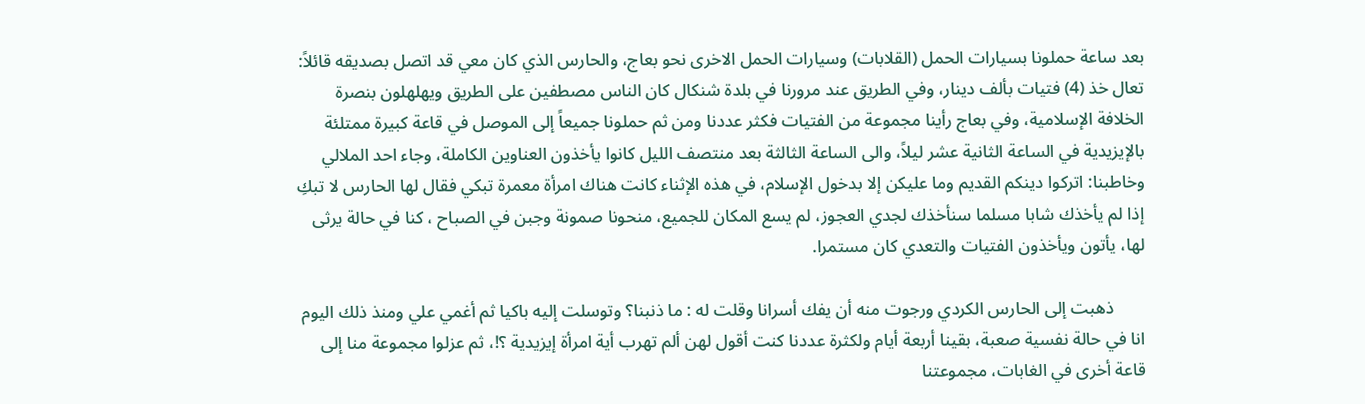بعد ساعة حملونا بسيارات الحمل (القلابات) وسيارات الحمل الاخرى نحو بعاج، والحارس الذي كان معي قد اتصل بصديقه قائلاً: تعال خذ (4) فتيات بألف دينار، وفي الطريق عند مرورنا في بلدة شنكال كان الناس مصطفين على الطريق ويهلهلون بنصرة الخلافة الإسلامية، وفي بعاج رأينا مجموعة من الفتيات فكثر عددنا ومن ثم حملونا جميعاً إلى الموصل في قاعة كبيرة ممتلئة بالإيزيدية في الساعة الثانية عشر ليلاً، والى الساعة الثالثة بعد منتصف الليل كانوا يأخذون العناوين الكاملة، وجاء احد الملالي وخاطبنا: اتركوا دينكم القديم وما عليكن إلا بدخول الإسلام، في هذه الإثناء كانت هناك امرأة معمرة تبكي فقال لها الحارس لا تبكِ إذا لم يأخذك شابا مسلما سنأخذك لجدي العجوز، لم يسع المكان للجميع، منحونا صمونة وجبن في الصباح ، كنا في حالة يرثى لها، يأتون ويأخذون الفتيات والتعدي كان مستمرا.

       ذهبت إلى الحارس الكردي ورجوت منه أن يفك أسرانا وقلت له : ما ذنبنا؟ وتوسلت إليه باكيا ثم أغمي علي ومنذ ذلك اليوم انا في حالة نفسية صعبة، بقينا أربعة أيام ولكثرة عددنا كنت أقول لهن ألم تهرب أية امرأة إيزيدية ؟!، ثم عزلوا مجموعة منا إلى قاعة أخرى في الغابات، مجموعتنا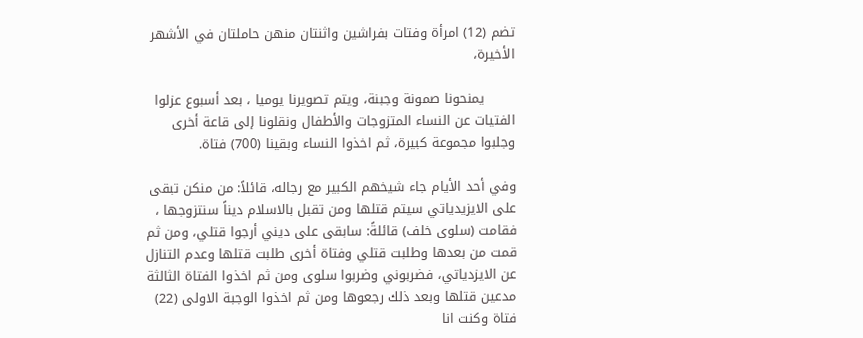تضم (12) امرأة وفتات بفراشين واثنتان منهن حاملتان في الأشهر الأخيرة،

       يمنحونا صمونة وجبنة، ويتم تصويرنا يوميا ، بعد أسبوع عزلوا الفتيات عن النساء المتزوجات والأطفال ونقلونا إلى قاعة أخرى وجلبوا مجموعة كبيرة، ثم اخذوا النساء وبقينا (700) فتاة.

وفي أحد الأيام جاء شيخهم الكبير مع رجاله، قائلاً: من منكن تبقى على الايزيدياتي سيتم قتلها ومن تقبل بالاسلام ديناً سنتزوجها ، فقامت (سلوى خلف) قائلةً: سابقى على ديني أرجوا قتلي، ومن ثم قمت من بعدها وطلبت قتلي وفتاة أخرى طلبت قتلها وعدم التنازل عن الايزدياتي، فضربوني وضربوا سلوى ومن ثم اخذوا الفتاة الثالثة مدعين قتلها وبعد ذلك رجعوها ومن ثم اخذوا الوجبة الاولى (22) فتاة وكنت انا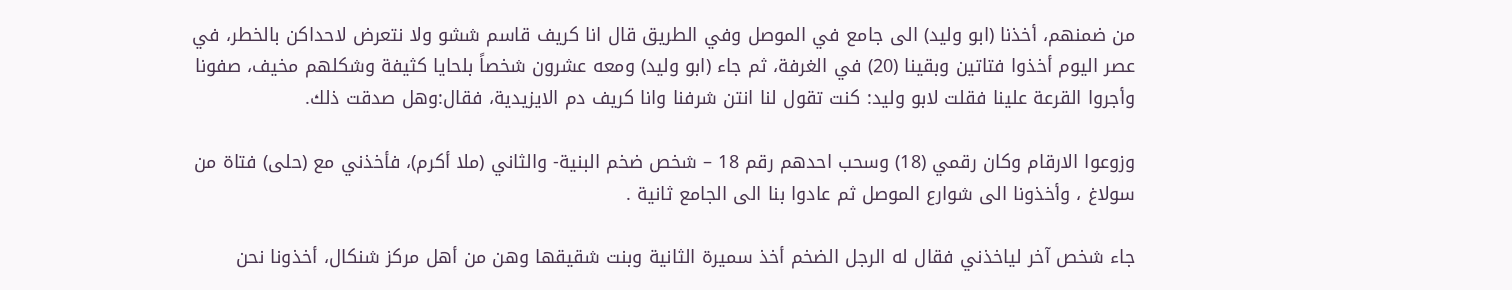من ضمنهم، أخذنا (ابو وليد) الى جامع في الموصل وفي الطريق قال انا كريف قاسم ششو ولا نتعرض لاحداكن بالخطر، في عصر اليوم أخذوا فتاتين وبقينا (20) في الغرفة، ثم جاء (ابو وليد) ومعه عشرون شخصاً بلحايا كثيفة وشكلهم مخيف، صفونا وأجروا القرعة علينا فقلت لابو وليد: كنت تقول لنا انتن شرفنا وانا كريف دم الايزيدية، فقال:وهل صدقت ذلك.

وزوعوا الارقام وكان رقمي (18) وسحب احدهم رقم 18 – شخص ضخم البنية- والثاني (ملا أكرم)، فأخذني مع (حلى) فتاة من سولاغ ، وأخذونا الى شوارع الموصل ثم عادوا بنا الى الجامع ثانية .

جاء شخص آخر لياخذني فقال له الرجل الضخم أخذ سميرة الثانية وبنت شقيقها وهن من أهل مركز شنكال، أخذونا نحن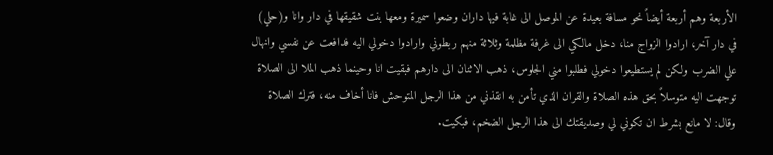الأربعة وهم أربعة أيضاً نحو مسافة بعيدة عن الموصل الى غابة فيها داران وضعوا سميرة ومعها بنت شقيقها في دار وانا و(حلي) في دار آخر، ارادوا الزواج منا، دخل مالكي الى غرفة مظلمة وثلاثة منهم ربطوني وارادوا دخولي اليه فدافعت عن نفسي وانهال علي الضرب ولكن لم يستطيعوا دخولي فطلبوا مني الجلوس، ذهب الاثنان الى دارهم فبقيت انا وحينما ذهب الملا الى الصلاة توجهت اليه متوسلاً بحق هذه الصلاة والقران الذي تأمن به انقذني من هذا الرجل المتوحش فانا أخاف منه، فترك الصلاة وقال: لا مانع بشرط ان تكوني لي وصديقتك الى هذا الرجل الضخم، فبكيت.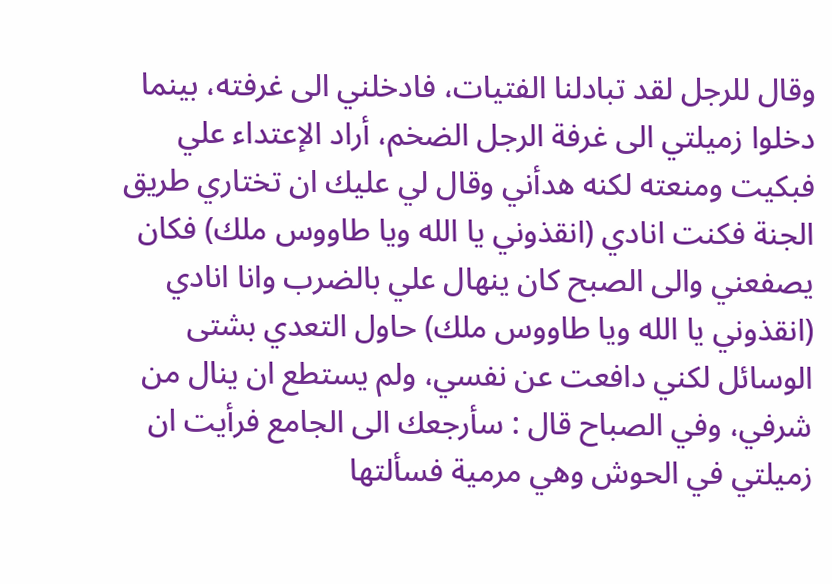وقال للرجل لقد تبادلنا الفتيات، فادخلني الى غرفته، بينما دخلوا زميلتي الى غرفة الرجل الضخم، أراد الإعتداء علي فبكيت ومنعته لكنه هدأني وقال لي عليك ان تختاري طريق الجنة فكنت انادي (انقذوني يا الله ويا طاووس ملك) فكان يصفعني والى الصبح كان ينهال علي بالضرب وانا انادي (انقذوني يا الله ويا طاووس ملك) حاول التعدي بشتى الوسائل لكني دافعت عن نفسي، ولم يستطع ان ينال من شرفي، وفي الصباح قال : سأرجعك الى الجامع فرأيت ان زميلتي في الحوش وهي مرمية فسألتها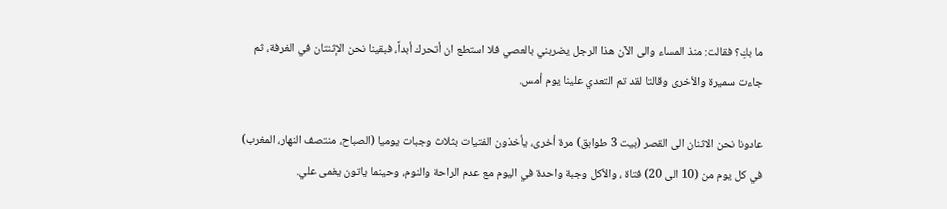ما بكِ؟ فقالت: منذ المساء والى الآن هذا الرجل يضربني بالعصي فلا استطع ان أتحرك أبداً، فبقينا نحن الإثنتان في الغرفة، ثم جاءت سميرة والأخرى وقالتا لقد تم التعدي علينا يوم أمس.

عادونا نحن الاثنان الى القصر (بيت 3 طوابق) مرة أخرى، يأخذون الفتيات بثلاث وجبات يوميا (الصباح، منتصف النهار، المغرب) في كل يوم من (10 الى 20) فتاة ، والأكل وجبة واحدة في اليوم مع عدم الراحة والنوم، وحينما ياتون يغمى علي.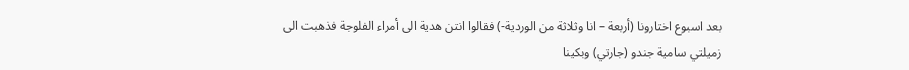بعد اسبوع اختارونا (أربعة – انا وثلاثة من الوردية-) فقالوا انتن هدية الى أمراء الفلوجة فذهبت الى زميلتي سامية جندو (جارتي) وبكينا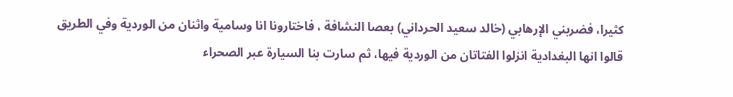كثيرا، فضربني الإرهابي (خالد سعيد الحرداني) بعصا النشافة ، فاختارونا انا وسامية واثنان من الوردية وفي الطريق قالوا انها البغدادية انزلوا الفتاتان من الوردية فيها، ثم سارت بنا السيارة عبر الصحراء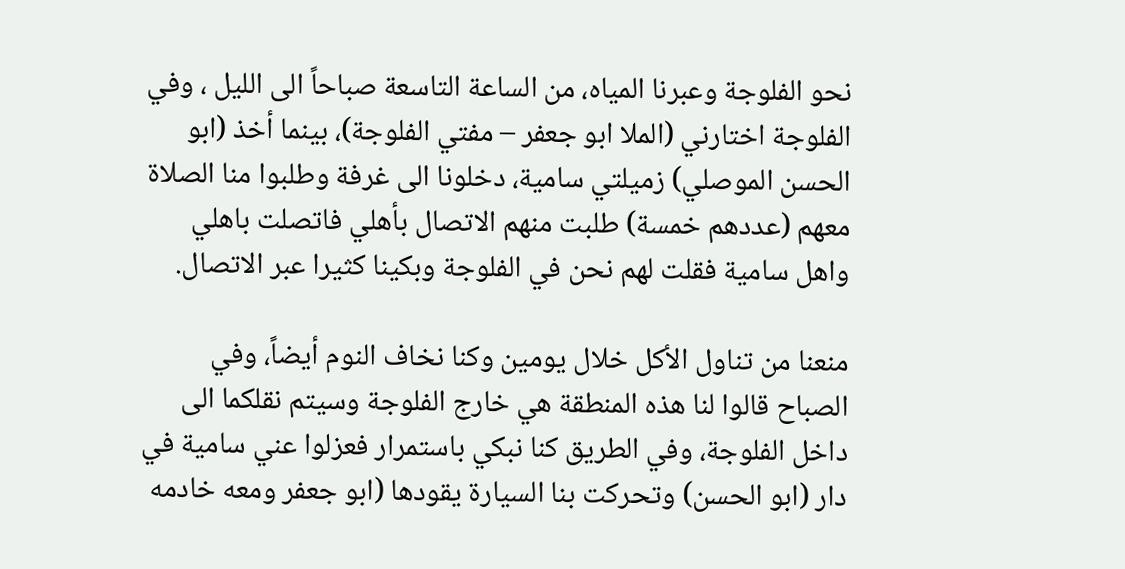نحو الفلوجة وعبرنا المياه، من الساعة التاسعة صباحاً الى الليل ، وفي الفلوجة اختارني (الملا ابو جعفر – مفتي الفلوجة)، بينما أخذ (ابو الحسن الموصلي) زميلتي سامية، دخلونا الى غرفة وطلبوا منا الصلاة معهم (عددهم خمسة) طلبت منهم الاتصال بأهلي فاتصلت باهلي واهل سامية فقلت لهم نحن في الفلوجة وبكينا كثيرا عبر الاتصال.

منعنا من تناول الأكل خلال يومين وكنا نخاف النوم أيضاً، وفي الصباح قالوا لنا هذه المنطقة هي خارج الفلوجة وسيتم نقلكما الى داخل الفلوجة، وفي الطريق كنا نبكي باستمرار فعزلوا عني سامية في دار (ابو الحسن) وتحركت بنا السيارة يقودها (ابو جعفر ومعه خادمه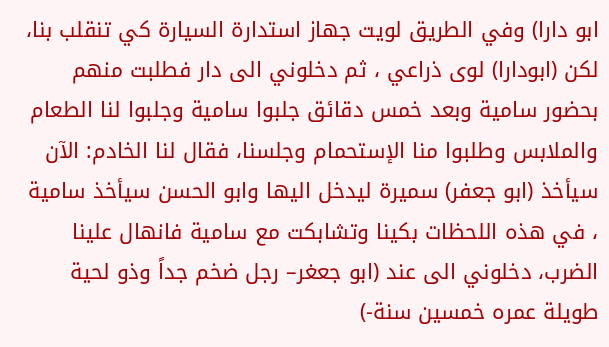ابو دارا) وفي الطريق لويت جهاز استدارة السيارة كي تنقلب بنا، لكن (ابودارا) لوى ذراعي ، ثم دخلوني الى دار فطلبت منهم بحضور سامية وبعد خمس دقائق جلبوا سامية وجلبوا لنا الطعام والملابس وطلبوا منا الإستحمام وجلسنا، فقال لنا الخادم: الآن سيأخذ (ابو جعفر) سميرة ليدخل اليها وابو الحسن سيأخذ سامية ، في هذه اللحظات بكينا وتشابكت مع سامية فانهال علينا الضرب، دخلوني الى عند (ابو جعغر– رجل ضخم جداً وذو لحية طويلة عمره خمسين سنة-)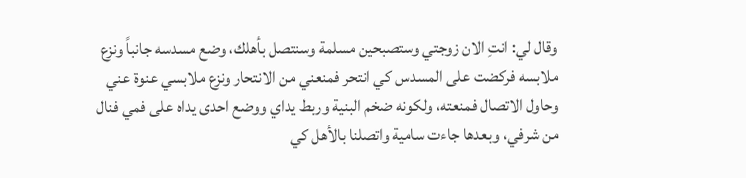وقال لي: انتِ الان زوجتي وستصبحين مسلمة وسنتصل بأهلك، وضع مسدسه جانباً ونزع ملابسه فركضت على المسدس كي انتحر فمنعني من الانتحار ونزع ملابسي عنوة عني وحاول الاتصال فمنعته، ولكونه ضخم البنية وربط يداي ووضع احدى يداه على فمي فنال من شرفي، وبعدها جاءت سامية واتصلنا بالأهل كي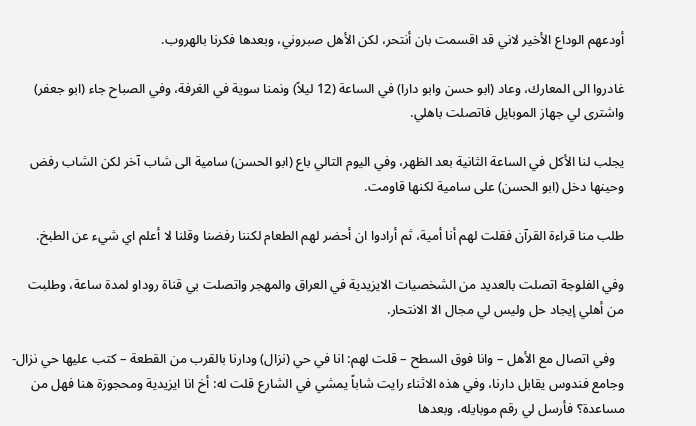أودعهم الوداع الأخير لاني قد اقسمت بان أنتحر، لكن الأهل صبروني، وبعدها فكرنا بالهروب.

غادروا الى المعارك، وعاد (ابو حسن وابو دارا) في الساعة (12 ليلاً) ونمنا سوية في الغرفة، وفي الصباح جاء (ابو جعفر) واشترى لي جهاز الموبايل فاتصلت باهلي.

يجلب لنا الأكل في الساعة الثانية بعد الظهر، وفي اليوم التالي باع (ابو الحسن) سامية الى شاب آخر لكن الشاب رفض وحينها دخل (ابو الحسن) على سامية لكنها قاومت.

طلب منا قراءة القرآن فقلت لهم أنا أمية، ثم أرادوا ان أحضر لهم الطعام لكننا رفضنا وقلنا لا أعلم اي شيء عن الطبخ.

وفي الفلوجة اتصلت بالعديد من الشخصيات الايزيدية في العراق والمهجر واتصلت بي قناة روداو لمدة ساعة، وطلبت من أهلي إيجاد حل وليس لي مجال الا الانتحار.

   وفي اتصال مع الأهل – وانا فوق السطح – قلت لهم: انا في حي (نزال) ودارنا بالقرب من القطعة – كتب عليها حي نزال- وجامع فندوس يقابل دارنا، وفي هذه الاثناء رايت شاباً يمشي في الشارع قلت له: أخ انا ايزيدية ومحجوزة هنا فهل من مساعدة؟ فأرسل لي رقم موبايله، وبعدها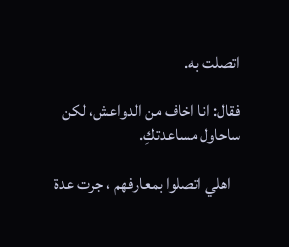اتصلت به.

فقال: انا اخاف من الدواعش، لكن ساحاول مساعدتكِ.

   اهلي اتصلوا بمعارفهم ، جرت عدة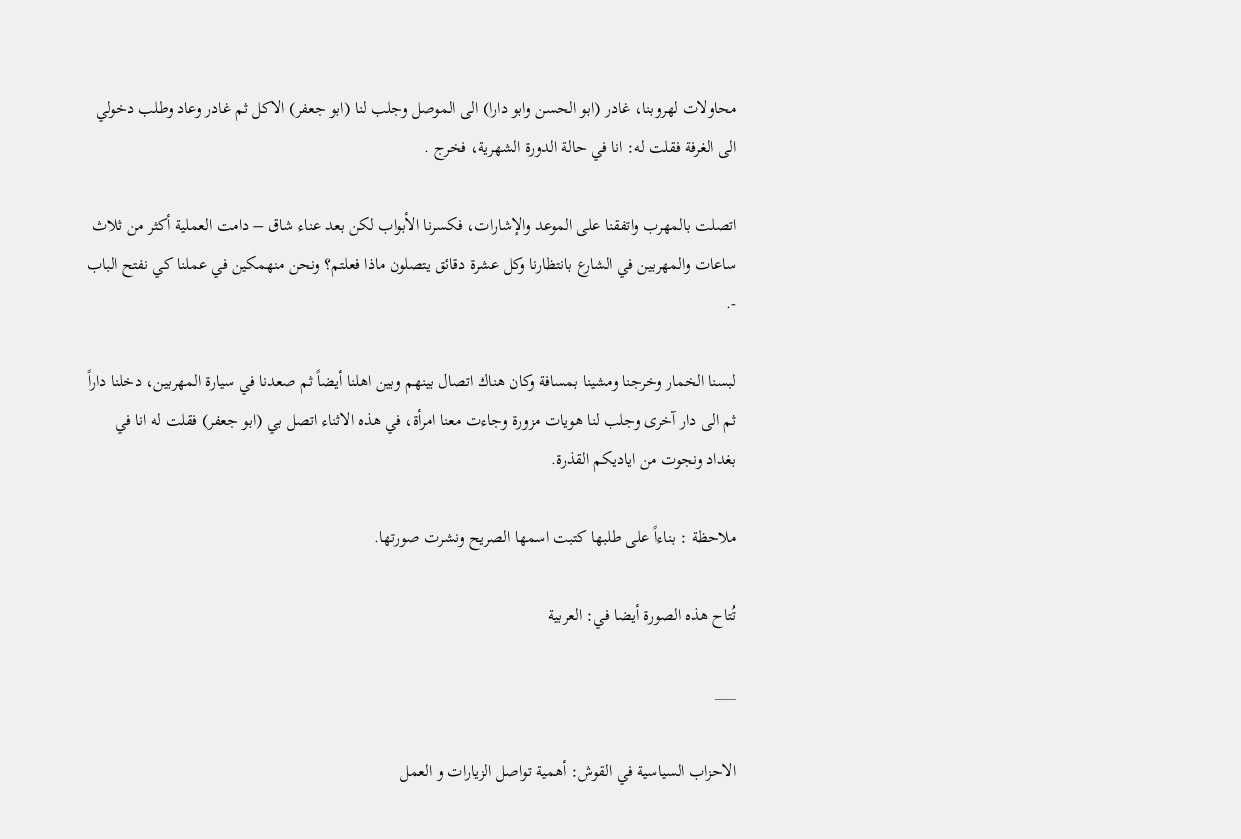محاولات لهروبنا، غادر (ابو الحسن وابو دارا) الى الموصل وجلب لنا (ابو جعفر) الاكل ثم غادر وعاد وطلب دخولي الى الغرفة فقلت له: انا في حالة الدورة الشهرية، فخرج .

اتصلت بالمهرب واتفقنا على الموعد والإشارات، فكسرنا الأبواب لكن بعد عناء شاق – دامت العملية أكثر من ثلاث ساعات والمهربين في الشارع بانتظارنا وكل عشرة دقائق يتصلون ماذا فعلتم؟ ونحن منهمكين في عملنا كي نفتح الباب -.

لبسنا الخمار وخرجنا ومشينا بمسافة وكان هناك اتصال بينهم وبين اهلنا أيضاً ثم صعدنا في سيارة المهربين، دخلنا داراً ثم الى دار آخرى وجلب لنا هويات مزورة وجاءت معنا امرأة، في هذه الاثناء اتصل بي (ابو جعفر) فقلت له انا في بغداد ونجوت من اياديكم القذرة.

ملاحظة : بناءاً على طلبها كتبت اسمها الصريح ونشرت صورتها.

تُتاح هذه الصورة أيضا في: العربية

___

الاحزاب السياسية في القوش: أهمية تواصل الزيارات و العمل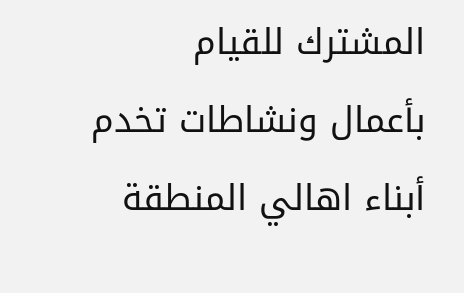المشترك للقيام بأعمال ونشاطات تخدم أبناء اهالي المنطقة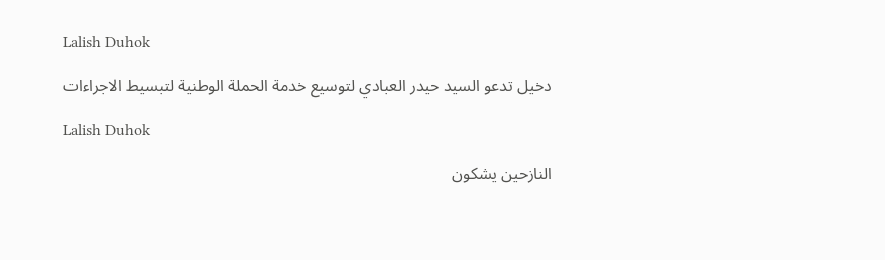Lalish Duhok

دخيل تدعو السيد حيدر العبادي لتوسيع خدمة الحملة الوطنية لتبسيط الاجراءات

Lalish Duhok

النازحين يشكون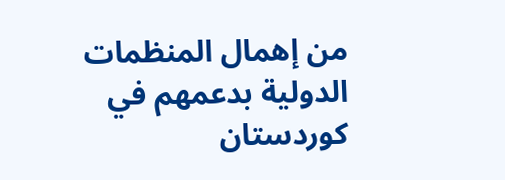من إهمال المنظمات الدولية بدعمهم في كوردستان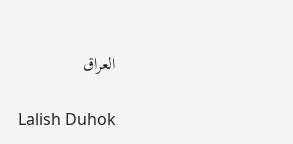العراق

Lalish Duhok